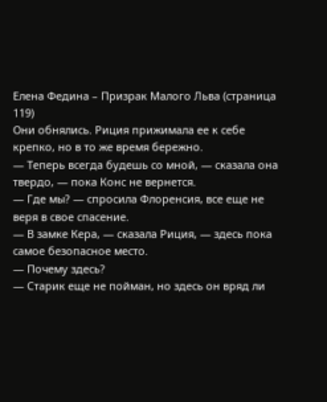Елена Федина – Призрак Малого Льва (страница 119)
Они обнялись. Риция прижимала ее к себе крепко, но в то же время бережно.
— Теперь всегда будешь со мной, — сказала она твердо, — пока Конс не вернется.
— Где мы? — спросила Флоренсия, все еще не веря в свое спасение.
— В замке Кера, — сказала Риция, — здесь пока самое безопасное место.
— Почему здесь?
— Старик еще не пойман, но здесь он вряд ли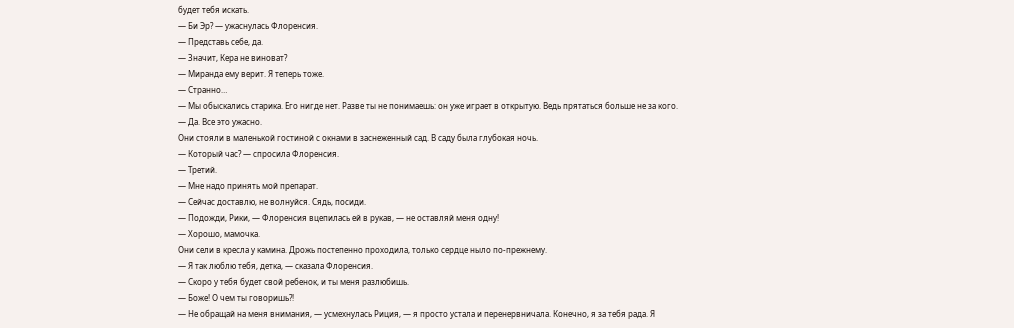будет тебя искать.
— Би Эр? — ужаснулась Флоренсия.
— Представь себе, да.
— Значит, Кера не виноват?
— Миранда ему верит. Я теперь тоже.
— Странно…
— Мы обыскались старика. Его нигде нет. Разве ты не понимаешь: он уже играет в открытую. Ведь прятаться больше не за кого.
— Да. Все это ужасно.
Они стояли в маленькой гостиной с окнами в заснеженный сад. В саду была глубокая ночь.
— Который час? — спросила Флоренсия.
— Третий.
— Мне надо принять мой препарат.
— Сейчас доставлю, не волнуйся. Сядь, посиди.
— Подожди, Рики, — Флоренсия вцепилась ей в рукав, — не оставляй меня одну!
— Хорошо, мамочка.
Они сели в кресла у камина. Дрожь постепенно проходила, только сердце ныло по-прежнему.
— Я так люблю тебя, детка, — сказала Флоренсия.
— Скоро у тебя будет свой ребенок, и ты меня разлюбишь.
— Боже! О чем ты говоришь?!
— Не обращай на меня внимания, — усмехнулась Риция, — я просто устала и перенервничала. Конечно, я за тебя рада. Я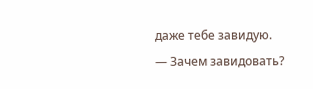даже тебе завидую.
— Зачем завидовать?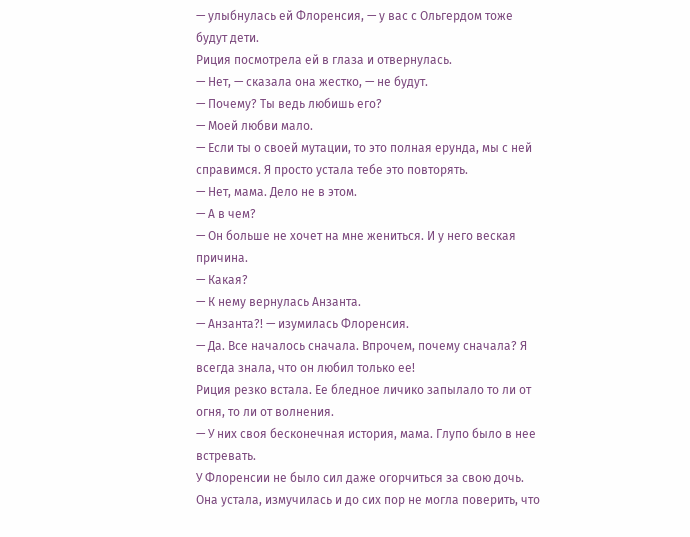— улыбнулась ей Флоренсия, — у вас с Ольгердом тоже будут дети.
Риция посмотрела ей в глаза и отвернулась.
— Нет, — сказала она жестко, — не будут.
— Почему? Ты ведь любишь его?
— Моей любви мало.
— Если ты о своей мутации, то это полная ерунда, мы с ней справимся. Я просто устала тебе это повторять.
— Нет, мама. Дело не в этом.
— А в чем?
— Он больше не хочет на мне жениться. И у него веская причина.
— Какая?
— К нему вернулась Анзанта.
— Анзанта?! — изумилась Флоренсия.
— Да. Все началось сначала. Впрочем, почему сначала? Я всегда знала, что он любил только ее!
Риция резко встала. Ее бледное личико запылало то ли от огня, то ли от волнения.
— У них своя бесконечная история, мама. Глупо было в нее встревать.
У Флоренсии не было сил даже огорчиться за свою дочь. Она устала, измучилась и до сих пор не могла поверить, что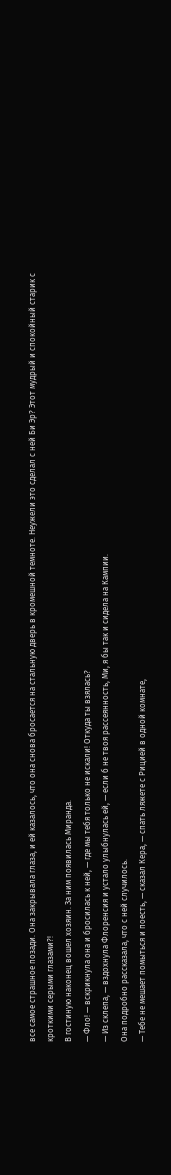все самое страшное позади. Она закрывала глаза, и ей казалось, что она снова бросается на стальную дверь в кромешной темноте. Неужели это сделал с ней Би Эр? Этот мудрый и спокойный старик с кроткими серыми глазами?!
В гостиную наконец вошел хозяин. За ним появилась Миранда.
— Фло! — вскрикнула она и бросилась к ней, — где мы тебя только не искали! Откуда ты взялась?
— Из склепа, — вздохнула Флоренсия и устало улыбнулась ей, — если б не твоя рассеянность, Ми, я бы так и сидела на Кампии.
Она подробно рассказала, что с ней случилось.
— Тебе не мешает помыться и поесть, — сказал Кера, — спать ляжете с Рицией в одной комнате,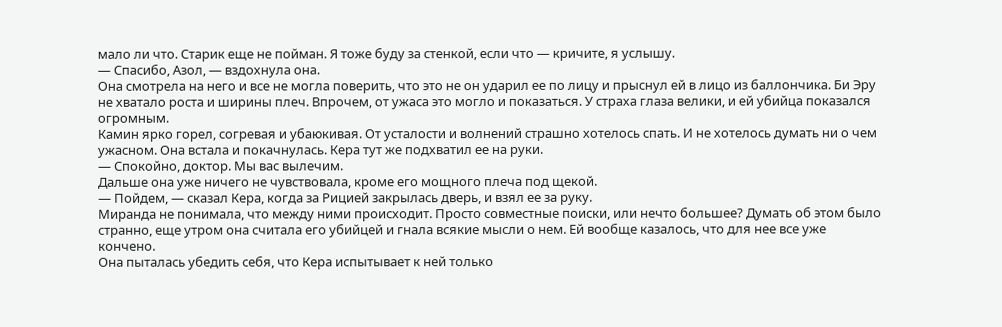мало ли что. Старик еще не пойман. Я тоже буду за стенкой, если что — кричите, я услышу.
— Спасибо, Азол, — вздохнула она.
Она смотрела на него и все не могла поверить, что это не он ударил ее по лицу и прыснул ей в лицо из баллончика. Би Эру не хватало роста и ширины плеч. Впрочем, от ужаса это могло и показаться. У страха глаза велики, и ей убийца показался огромным.
Камин ярко горел, согревая и убаюкивая. От усталости и волнений страшно хотелось спать. И не хотелось думать ни о чем ужасном. Она встала и покачнулась. Кера тут же подхватил ее на руки.
— Спокойно, доктор. Мы вас вылечим.
Дальше она уже ничего не чувствовала, кроме его мощного плеча под щекой.
— Пойдем, — сказал Кера, когда за Рицией закрылась дверь, и взял ее за руку.
Миранда не понимала, что между ними происходит. Просто совместные поиски, или нечто большее? Думать об этом было странно, еще утром она считала его убийцей и гнала всякие мысли о нем. Ей вообще казалось, что для нее все уже кончено.
Она пыталась убедить себя, что Кера испытывает к ней только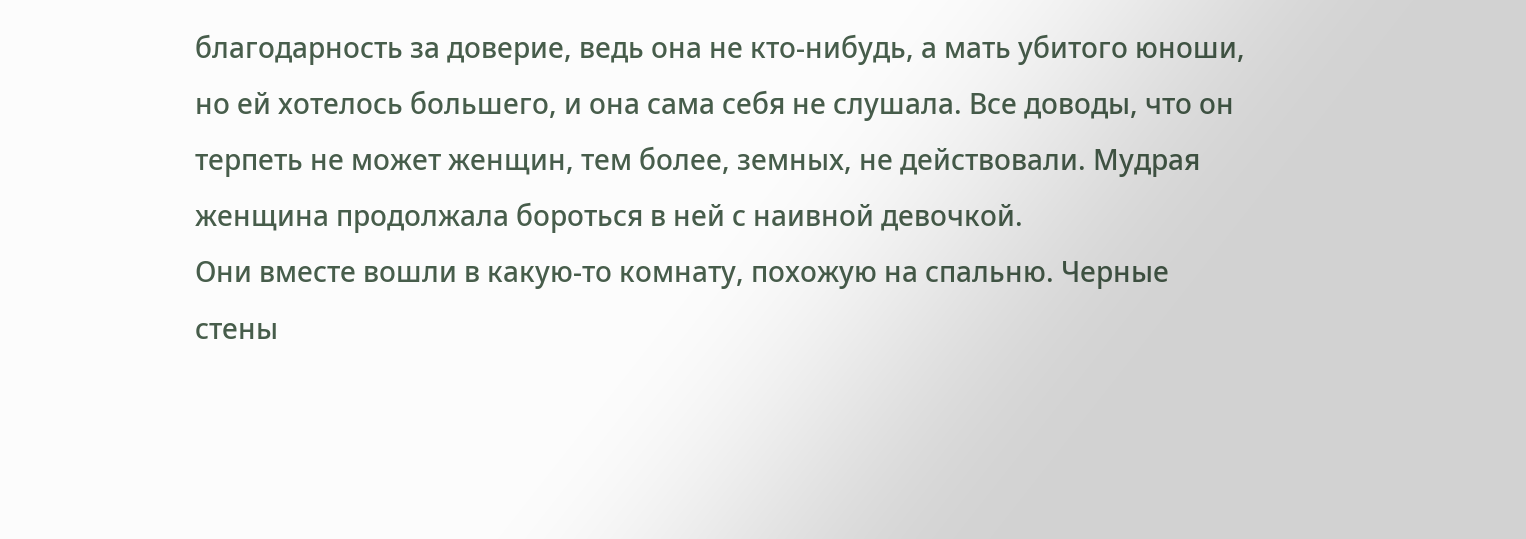благодарность за доверие, ведь она не кто-нибудь, а мать убитого юноши, но ей хотелось большего, и она сама себя не слушала. Все доводы, что он терпеть не может женщин, тем более, земных, не действовали. Мудрая женщина продолжала бороться в ней с наивной девочкой.
Они вместе вошли в какую-то комнату, похожую на спальню. Черные стены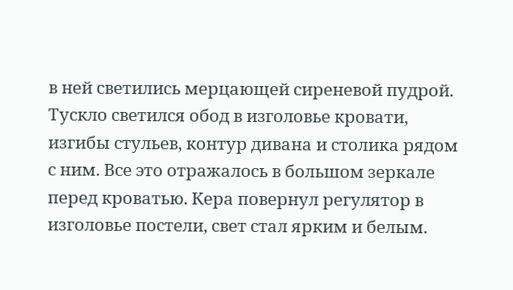в ней светились мерцающей сиреневой пудрой. Тускло светился обод в изголовье кровати, изгибы стульев, контур дивана и столика рядом с ним. Все это отражалось в большом зеркале перед кроватью. Кера повернул регулятор в изголовье постели, свет стал ярким и белым.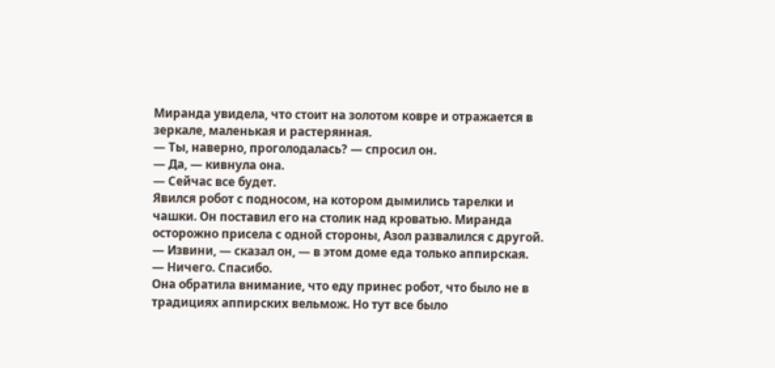Миранда увидела, что стоит на золотом ковре и отражается в зеркале, маленькая и растерянная.
— Ты, наверно, проголодалась? — спросил он.
— Да, — кивнула она.
— Сейчас все будет.
Явился робот с подносом, на котором дымились тарелки и чашки. Он поставил его на столик над кроватью. Миранда осторожно присела с одной стороны, Азол развалился с другой.
— Извини, — сказал он, — в этом доме еда только аппирская.
— Ничего. Спасибо.
Она обратила внимание, что еду принес робот, что было не в традициях аппирских вельмож. Но тут все было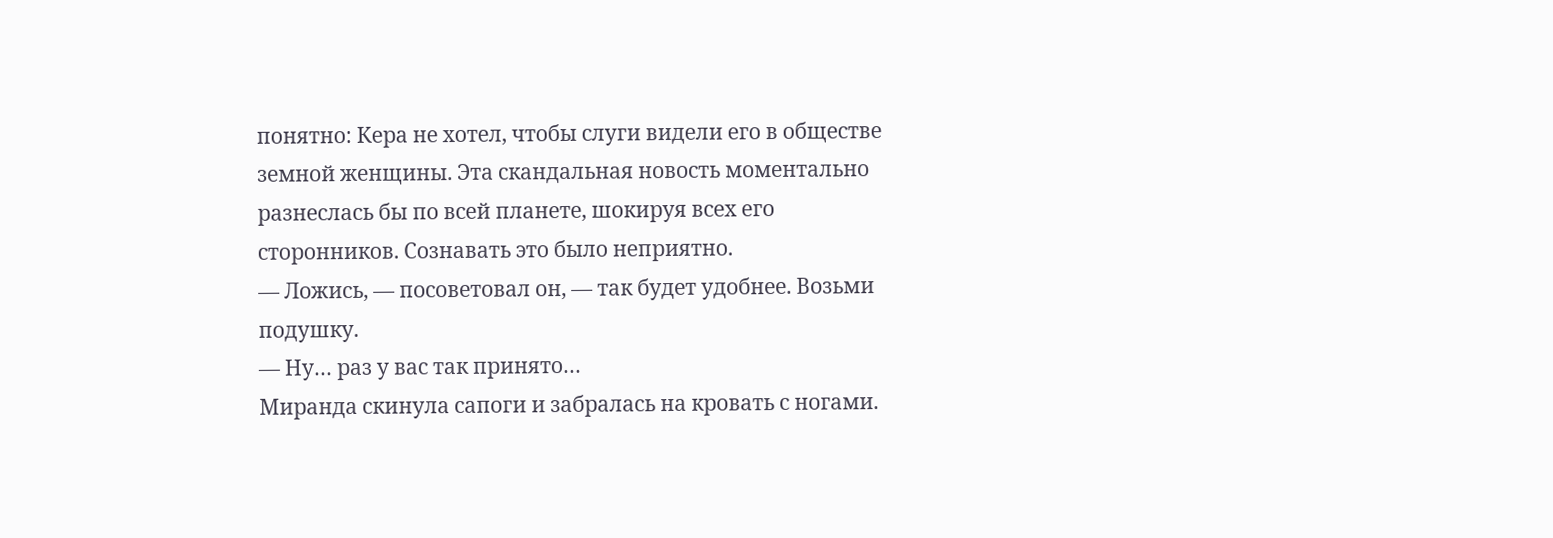понятно: Кера не хотел, чтобы слуги видели его в обществе земной женщины. Эта скандальная новость моментально разнеслась бы по всей планете, шокируя всех его сторонников. Сознавать это было неприятно.
— Ложись, — посоветовал он, — так будет удобнее. Возьми подушку.
— Ну… раз у вас так принято…
Миранда скинула сапоги и забралась на кровать с ногами.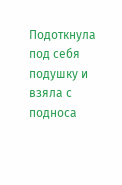Подоткнула под себя подушку и взяла с подноса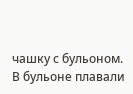чашку с бульоном. В бульоне плавали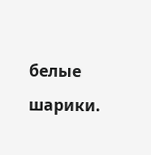белые шарики.